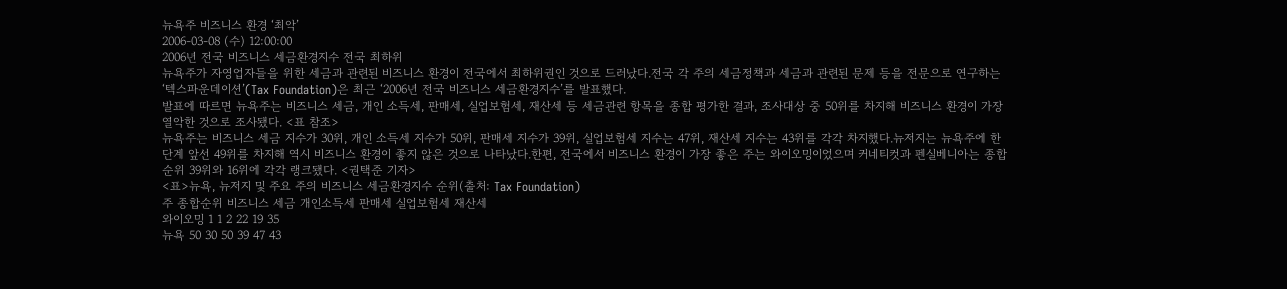뉴욕주 비즈니스 환경 ‘최악’
2006-03-08 (수) 12:00:00
2006년 전국 비즈니스 세금환경지수 전국 최하위
뉴욕주가 자영업자들을 위한 세금과 관련된 비즈니스 환경이 전국에서 최하위권인 것으로 드러났다.전국 각 주의 세금정책과 세금과 관련된 문제 등을 전문으로 연구하는 ‘텍스파운데이션’(Tax Foundation)은 최근 ‘2006년 전국 비즈니스 세금환경지수’를 발표했다.
발표에 따르면 뉴욕주는 비즈니스 세금, 개인 소득세, 판매세, 실업보험세, 재산세 등 세금관련 항목을 종합 평가한 결과, 조사대상 중 50위를 차지해 비즈니스 환경이 가장 열악한 것으로 조사됐다. <표 참조>
뉴욕주는 비즈니스 세금 지수가 30위, 개인 소득세 지수가 50위, 판매세 지수가 39위, 실업보험세 지수는 47위, 재산세 지수는 43위를 각각 차지했다.뉴저지는 뉴욕주에 한 단계 앞선 49위를 차지해 역시 비즈니스 환경이 좋지 않은 것으로 나타났다.한편, 전국에서 비즈니스 환경이 가장 좋은 주는 와이오밍이었으며 커네티컷과 펜실베니아는 종합순위 39위와 16위에 각각 랭크됐다. <권택준 기자>
<표>뉴욕, 뉴저지 및 주요 주의 비즈니스 세금환경지수 순위(출처: Tax Foundation)
주 종합순위 비즈니스 세금 개인소득세 판매세 실업보험세 재산세
와이오밍 1 1 2 22 19 35
뉴욕 50 30 50 39 47 43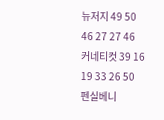뉴저지 49 50 46 27 27 46
커네티컷 39 16 19 33 26 50
펜실베니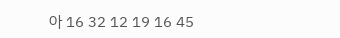아 16 32 12 19 16 45